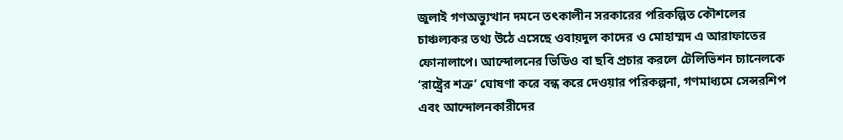জুলাই গণঅভ্যুত্থান দমনে তৎকালীন সরকারের পরিকল্পিত কৌশলের চাঞ্চল্যকর তথ্য উঠে এসেছে ওবায়দুল কাদের ও মোহাম্মদ এ আরাফাতের ফোনালাপে। আন্দোলনের ভিডিও বা ছবি প্রচার করলে টেলিভিশন চ্যানেলকে ‘রাষ্ট্রের শত্রু’ ঘোষণা করে বন্ধ করে দেওয়ার পরিকল্পনা, গণমাধ্যমে সেন্সরশিপ এবং আন্দোলনকারীদের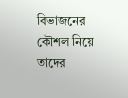বিভাজনের কৌশল নিয়ে তাদের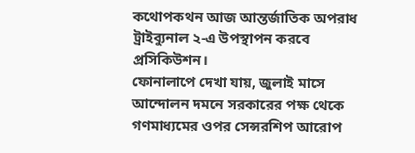কথোপকথন আজ আন্তর্জাতিক অপরাধ ট্রাইব্যুনাল ২-এ উপস্থাপন করবে প্রসিকিউশন।
ফোনালাপে দেখা যায়, জুলাই মাসে আন্দোলন দমনে সরকারের পক্ষ থেকে গণমাধ্যমের ওপর সেন্সরশিপ আরোপ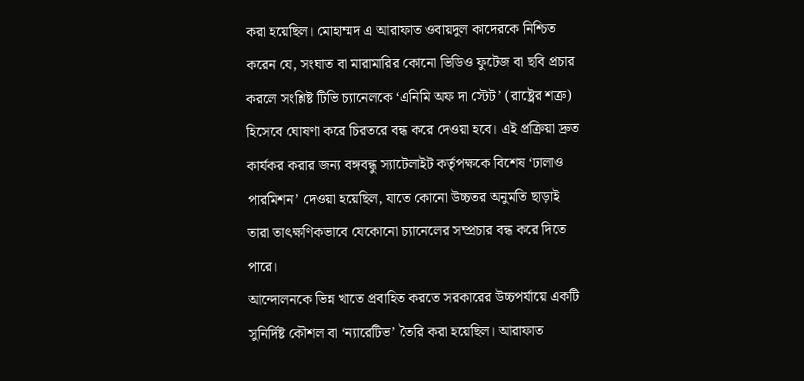করা হয়েছিল। মোহাম্মদ এ আরাফাত ওবায়দুল কাদেরকে নিশ্চিত করেন যে, সংঘাত বা মারামারির কোনো ভিডিও ফুটেজ বা ছবি প্রচার করলে সংশ্লিষ্ট টিভি চ্যানেলকে ‘এনিমি অফ দা স্টেট’ (রাষ্ট্রের শত্রু) হিসেবে ঘোষণা করে চিরতরে বন্ধ করে দেওয়া হবে। এই প্রক্রিয়া দ্রুত কার্যকর করার জন্য বঙ্গবন্ধু স্যাটেলাইট কর্তৃপক্ষকে বিশেষ ‘ঢালাও পারমিশন’ দেওয়া হয়েছিল, যাতে কোনো উচ্চতর অনুমতি ছাড়াই তারা তাৎক্ষণিকভাবে যেকোনো চ্যানেলের সম্প্রচার বন্ধ করে দিতে পারে।
আন্দোলনকে ভিন্ন খাতে প্রবাহিত করতে সরকারের উচ্চপর্যায়ে একটি সুনির্দিষ্ট কৌশল বা ‘ন্যারেটিভ’ তৈরি করা হয়েছিল। আরাফাত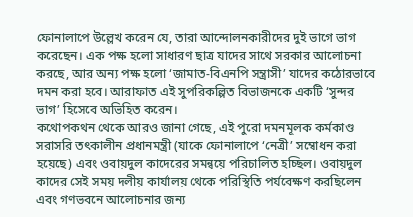ফোনালাপে উল্লেখ করেন যে, তারা আন্দোলনকারীদের দুই ভাগে ভাগ করেছেন। এক পক্ষ হলো সাধারণ ছাত্র যাদের সাথে সরকার আলোচনা করছে, আর অন্য পক্ষ হলো ‘জামাত-বিএনপি সন্ত্রাসী’ যাদের কঠোরভাবে দমন করা হবে। আরাফাত এই সুপরিকল্পিত বিভাজনকে একটি ‘সুন্দর ভাগ’ হিসেবে অভিহিত করেন।
কথোপকথন থেকে আরও জানা গেছে, এই পুরো দমনমূলক কর্মকাণ্ড সরাসরি তৎকালীন প্রধানমন্ত্রী (যাকে ফোনালাপে ‘নেত্রী’ সম্বোধন করা হয়েছে) এবং ওবায়দুল কাদেরের সমন্বয়ে পরিচালিত হচ্ছিল। ওবায়দুল কাদের সেই সময় দলীয় কার্যালয় থেকে পরিস্থিতি পর্যবেক্ষণ করছিলেন এবং গণভবনে আলোচনার জন্য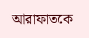আরাফাতকে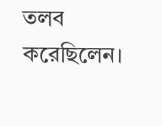তলব করেছিলেন।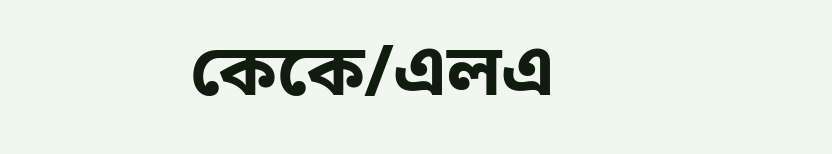কেকে/এলএ